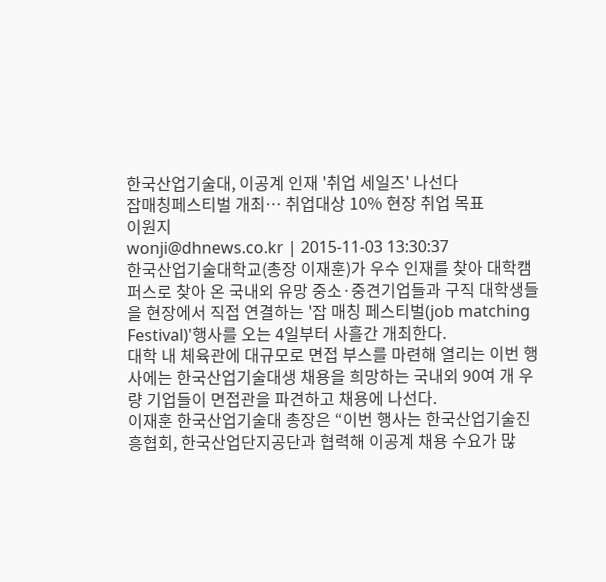한국산업기술대, 이공계 인재 '취업 세일즈' 나선다
잡매칭페스티벌 개최… 취업대상 10% 현장 취업 목표
이원지
wonji@dhnews.co.kr | 2015-11-03 13:30:37
한국산업기술대학교(총장 이재훈)가 우수 인재를 찾아 대학캠퍼스로 찾아 온 국내외 유망 중소·중견기업들과 구직 대학생들을 현장에서 직접 연결하는 '잡 매칭 페스티벌(job matching Festival)'행사를 오는 4일부터 사흘간 개최한다.
대학 내 체육관에 대규모로 면접 부스를 마련해 열리는 이번 행사에는 한국산업기술대생 채용을 희망하는 국내외 90여 개 우량 기업들이 면접관을 파견하고 채용에 나선다.
이재훈 한국산업기술대 총장은 “이번 행사는 한국산업기술진흥협회, 한국산업단지공단과 협력해 이공계 채용 수요가 많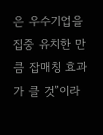은 우수기업을 집중 유치한 만큼 잡매칭 효과가 클 것”이라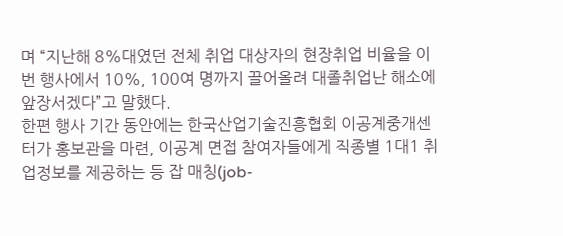며 “지난해 8%대였던 전체 취업 대상자의 현장취업 비율을 이번 행사에서 10%, 100여 명까지 끌어올려 대졸취업난 해소에 앞장서겠다”고 말했다.
한편 행사 기간 동안에는 한국산업기술진흥협회 이공계중개센터가 홍보관을 마련, 이공계 면접 참여자들에게 직종별 1대1 취업정보를 제공하는 등 잡 매칭(job-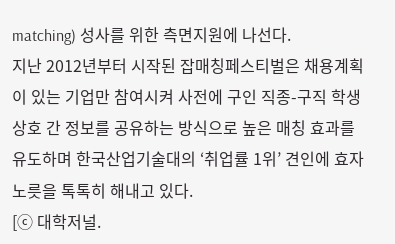matching) 성사를 위한 측면지원에 나선다.
지난 2012년부터 시작된 잡매칭페스티벌은 채용계획이 있는 기업만 참여시켜 사전에 구인 직종-구직 학생 상호 간 정보를 공유하는 방식으로 높은 매칭 효과를 유도하며 한국산업기술대의 ‘취업률 1위’ 견인에 효자노릇을 톡톡히 해내고 있다.
[ⓒ 대학저널.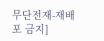무단전재-재배포 금지]